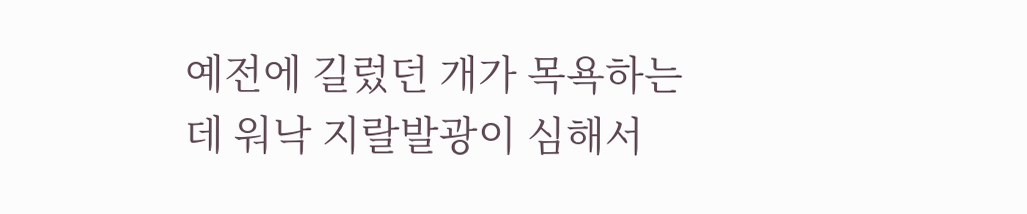예전에 길렀던 개가 목욕하는데 워낙 지랄발광이 심해서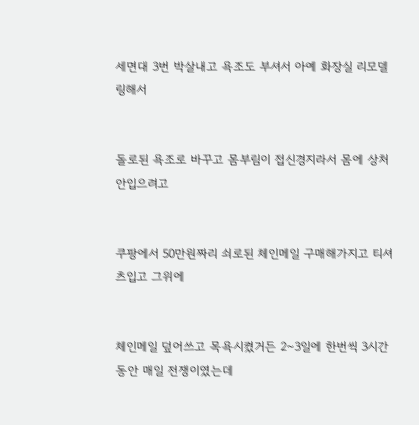세면대 3번 박살내고 욕조도 부셔서 아예 화장실 리모델링해서


돌로된 욕조로 바꾸고 몸부림이 접신경지라서 몸에 상처안입으려고


쿠팡에서 50만원짜리 쇠로된 체인메일 구매해가지고 티셔츠입고 그위에


체인메일 덮어쓰고 목욕시켰거든 2~3일에 한번씩 3시간동안 매일 전쟁이였는데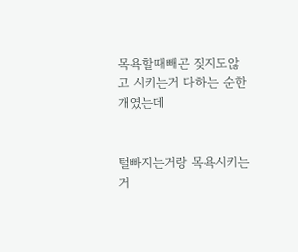목욕할때빼곤 짖지도않고 시키는거 다하는 순한개였는데


털빠지는거랑 목욕시키는거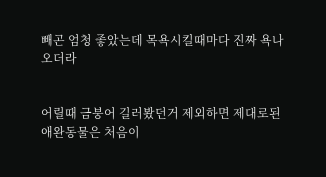빼곤 엄청 좋았는데 목욕시킬때마다 진짜 욕나오더라


어릴때 금붕어 길러봤던거 제외하면 제대로된 애완동물은 처음이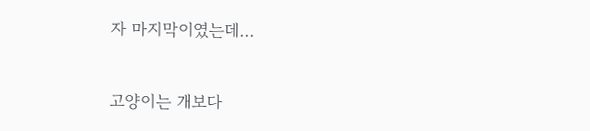자 마지막이였는데...


고양이는 개보다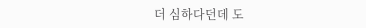더 심하다던데 도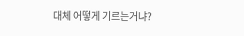대체 어떻게 기르는거냐?